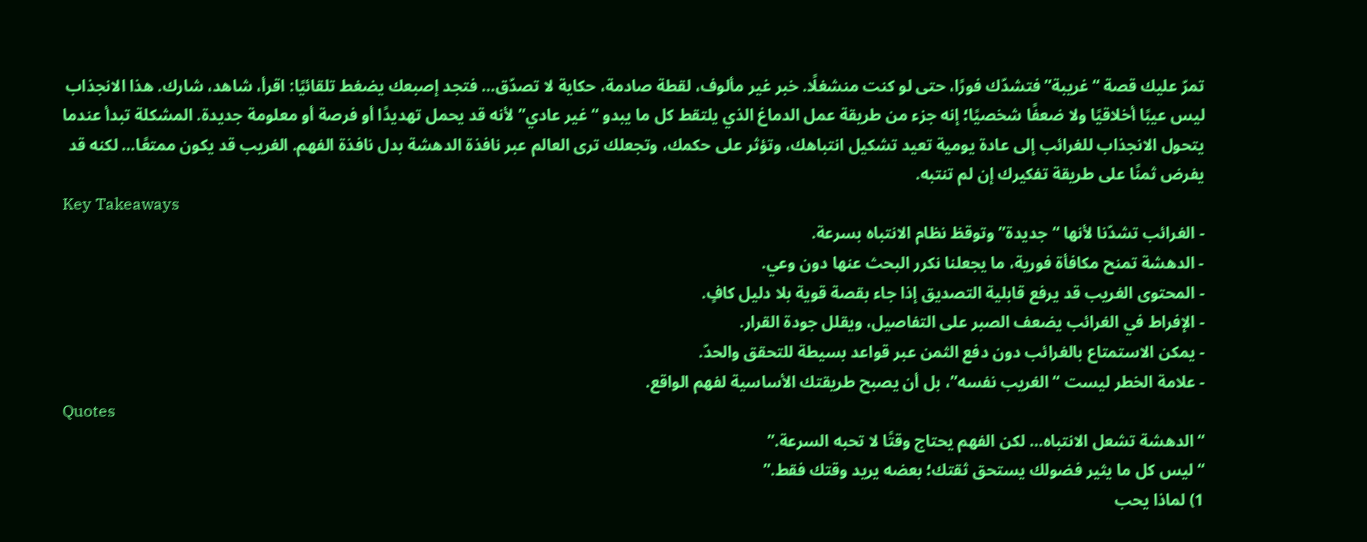تمرّ عليك قصة “غريبة” فتشدّك فورًا، حتى لو كنت منشغلًا. خبر غير مألوف، لقطة صادمة، حكاية لا تصدّق… فتجد إصبعك يضغط تلقائيًا: اقرأ، شاهد، شارك. هذا الانجذاب ليس عيبًا أخلاقيًا ولا ضعفًا شخصيًا؛ إنه جزء من طريقة عمل الدماغ الذي يلتقط كل ما يبدو “غير عادي” لأنه قد يحمل تهديدًا أو فرصة أو معلومة جديدة. المشكلة تبدأ عندما يتحول الانجذاب للغرائب إلى عادة يومية تعيد تشكيل انتباهك، وتؤثر على حكمك، وتجعلك ترى العالم عبر نافذة الدهشة بدل نافذة الفهم. الغريب قد يكون ممتعًا… لكنه قد يفرض ثمنًا على طريقة تفكيرك إن لم تنتبه.
Key Takeaways
- الغرائب تشدّنا لأنها “جديدة” وتوقظ نظام الانتباه بسرعة.
- الدهشة تمنح مكافأة فورية، ما يجعلنا نكرر البحث عنها دون وعي.
- المحتوى الغريب قد يرفع قابلية التصديق إذا جاء بقصة قوية بلا دليل كافٍ.
- الإفراط في الغرائب يضعف الصبر على التفاصيل، ويقلل جودة القرار.
- يمكن الاستمتاع بالغرائب دون دفع الثمن عبر قواعد بسيطة للتحقق والحدّ.
- علامة الخطر ليست “الغريب نفسه”، بل أن يصبح طريقتك الأساسية لفهم الواقع.
Quotes
“الدهشة تشعل الانتباه… لكن الفهم يحتاج وقتًا لا تحبه السرعة.”
“ليس كل ما يثير فضولك يستحق ثقتك؛ بعضه يريد وقتك فقط.”
1) لماذا يحب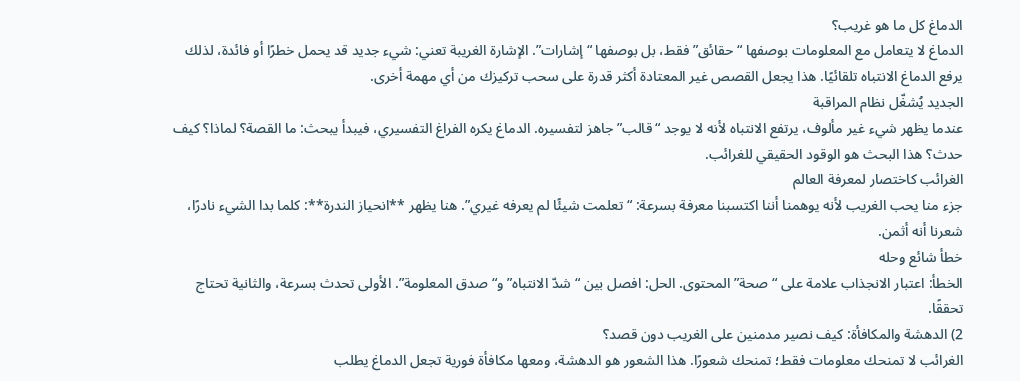الدماغ كل ما هو غريب؟
الدماغ لا يتعامل مع المعلومات بوصفها “حقائق” فقط، بل بوصفها “إشارات”. الإشارة الغريبة تعني: شيء جديد قد يحمل خطرًا أو فائدة، لذلك يرفع الدماغ الانتباه تلقائيًا. هذا يجعل القصص غير المعتادة أكثر قدرة على سحب تركيزك من أي مهمة أخرى.
الجديد يُشغّل نظام المراقبة
عندما يظهر شيء غير مألوف، يرتفع الانتباه لأنه لا يوجد “قالب” جاهز لتفسيره. الدماغ يكره الفراغ التفسيري، فيبدأ يبحث: ما القصة؟ لماذا؟ كيف حدث؟ هذا البحث هو الوقود الحقيقي للغرائب.
الغرائب كاختصار لمعرفة العالم
جزء منا يحب الغريب لأنه يوهمنا أننا اكتسبنا معرفة بسرعة: “تعلمت شيئًا لم يعرفه غيري”. هنا يظهر **انحياز الندرة**: كلما بدا الشيء نادرًا، شعرنا أنه أثمن.
خطأ شائع وحله
الخطأ: اعتبار الانجذاب علامة على “صحة” المحتوى. الحل: افصل بين “شدّ الانتباه” و“صدق المعلومة”. الأولى تحدث بسرعة، والثانية تحتاج تحققًا.
2) الدهشة والمكافأة: كيف نصير مدمنين على الغريب دون قصد؟
الغرائب لا تمنحك معلومات فقط؛ تمنحك شعورًا. هذا الشعور هو الدهشة، ومعها مكافأة فورية تجعل الدماغ يطلب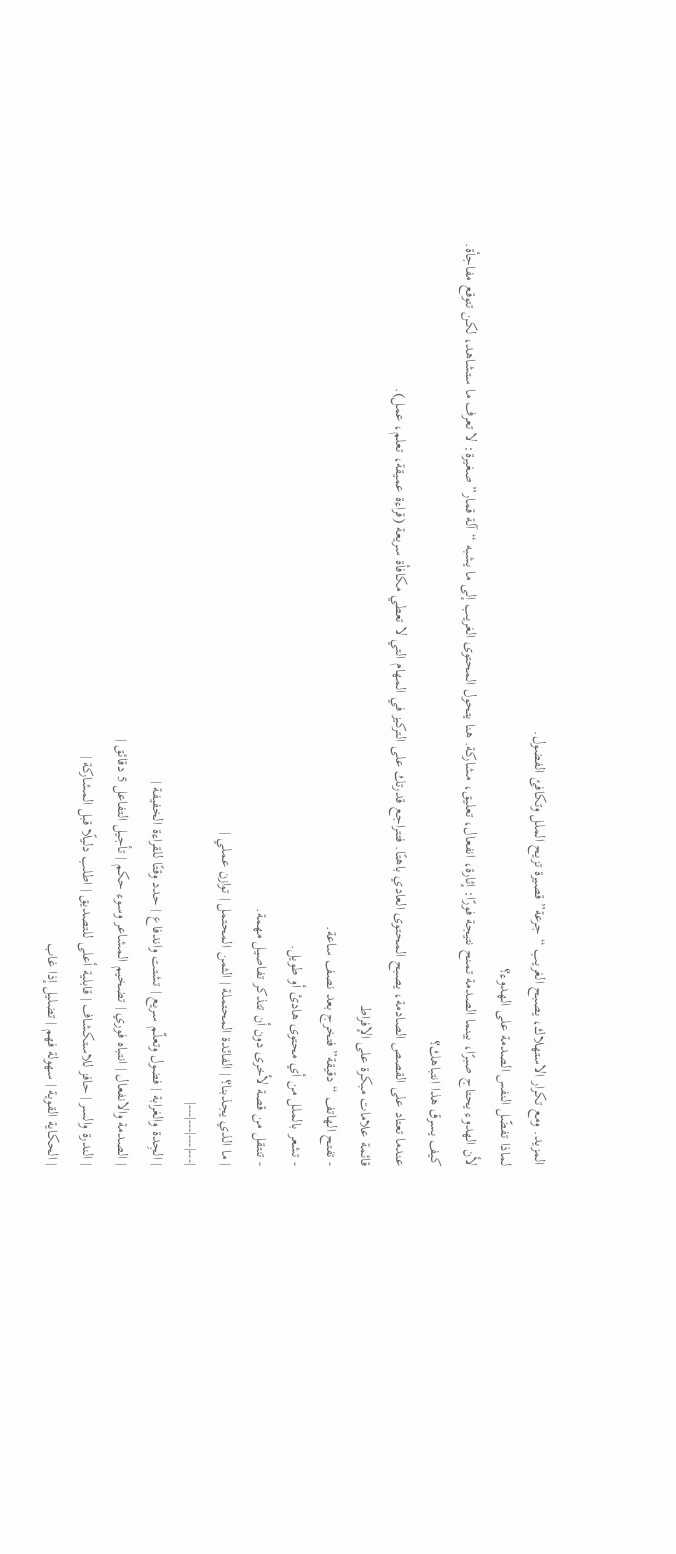المزيد. ومع تكرار الاستهلاك، يصبح الغريب “جرعة” قصيرة تزيح الملل وتكافئ الفضول.
لماذا تفضّل النفس الصدمة على الهدوء؟
لأن الهدوء يحتاج صبرًا، بينما الصدمة تمنح نتيجة فورًا: إثارة، انفعال، تعليق، مشاركة. هنا يتحول المحتوى الغريب إلى ما يشبه “آلة قمار” صغيرة: لا تعرف ما ستشاهد، لكن تتوقع مفاجأة.
كيف يسرق هذا انتباهك؟
عندما تعتاد على القصص الصادمة، يصبح المحتوى العادي باهتًا. فتتراجع قدرتك على التركيز في المهام التي لا تعطي مكافأة سريعة (قراءة عميقة، تعلم، عمل).
قائمة علامات مبكرة على الإفراط
- تفتح الهاتف “دقيقة” فتخرج بعد نصف ساعة.
- تشعر بالملل من أي محتوى هادئ أو طويل.
- تنتقل من قصة لأخرى دون أن تتذكر تفاصيل مهمة.
| ما الذي يجذبنا؟ | الفائدة المحتملة | الثمن المحتمل | توازن عملي |
|---|---|---|---|
| الجِدة والغرابة | فضول وتعلّم سريع | تشتت واندفاع | حدد وقتًا للقراءة الخفيفة |
| الصدمة والانفعال | انتباه فوري | تضخيم المشاعر وسوء حكم | تأجيل التفاعل 5 دقائق |
| الندرة والسر | حافز للاستكشاف | قابلية أعلى للتصديق | اطلب دليلًا قبل المشاركة |
| الحكاية القوية | سهولة فهم | تضليل إذا غاب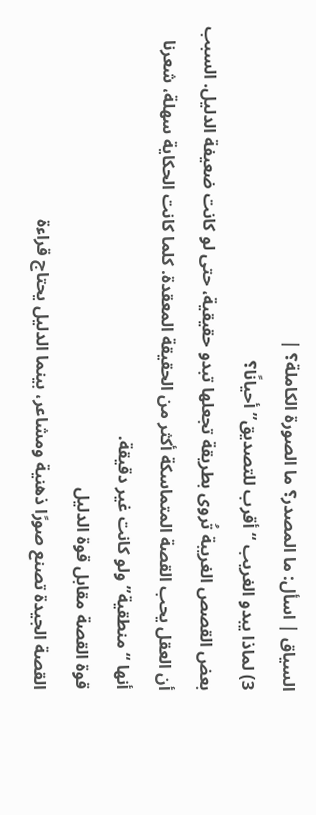السياق | اسأل: ما المصدر؟ ما الصورة الكاملة؟ |
3) لماذا يبدو الغريب “أقرب للتصديق” أحيانًا؟
بعض القصص الغريبة تُروى بطريقة تجعلها تبدو حقيقية، حتى لو كانت ضعيفة الدليل. السبب أن العقل يحب القصة المتماسكة أكثر من الحقيقة المعقدة. كلما كانت الحكاية سهلة، شعرنا أنها “منطقية” ولو كانت غير دقيقة.
قوة القصة مقابل قوة الدليل
القصة الجيدة تصنع صورًا ذهنية ومشاعر، بينما الدليل يحتاج قراءة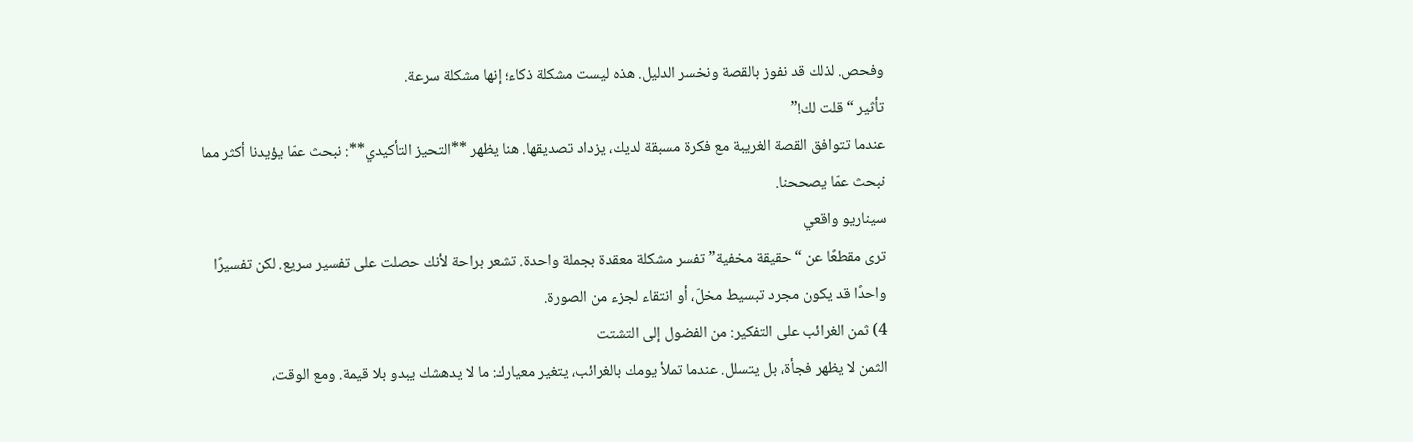وفحص. لذلك قد نفوز بالقصة ونخسر الدليل. هذه ليست مشكلة ذكاء؛ إنها مشكلة سرعة.
تأثير “قلت لك!”
عندما تتوافق القصة الغريبة مع فكرة مسبقة لديك، يزداد تصديقها. هنا يظهر **التحيز التأكيدي**: نبحث عمّا يؤيدنا أكثر مما نبحث عمّا يصححنا.
سيناريو واقعي
ترى مقطعًا عن “حقيقة مخفية” تفسر مشكلة معقدة بجملة واحدة. تشعر براحة لأنك حصلت على تفسير سريع. لكن تفسيرًا واحدًا قد يكون مجرد تبسيط مخلّ، أو انتقاء لجزء من الصورة.
4) ثمن الغرائب على التفكير: من الفضول إلى التشتت
الثمن لا يظهر فجأة، بل يتسلل. عندما تملأ يومك بالغرائب، يتغير معيارك: ما لا يدهشك يبدو بلا قيمة. ومع الوقت،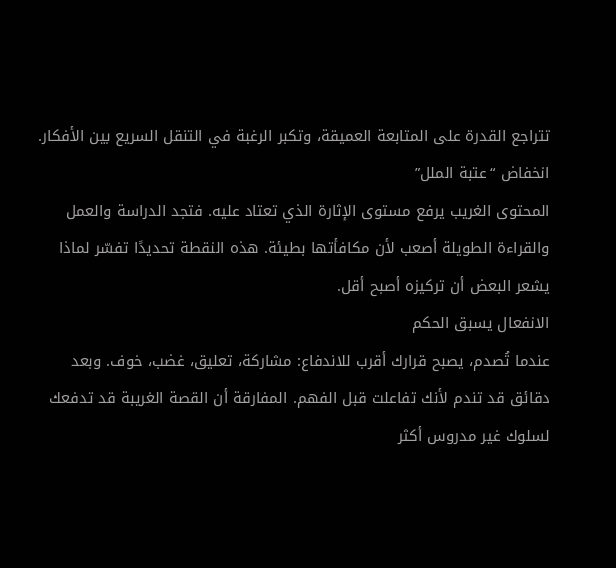تتراجع القدرة على المتابعة العميقة، وتكبر الرغبة في التنقل السريع بين الأفكار.
انخفاض “عتبة الملل”
المحتوى الغريب يرفع مستوى الإثارة الذي تعتاد عليه. فتجد الدراسة والعمل والقراءة الطويلة أصعب لأن مكافأتها بطيئة. هذه النقطة تحديدًا تفسّر لماذا يشعر البعض أن تركيزه أصبح أقل.
الانفعال يسبق الحكم
عندما تُصدم، يصبح قرارك أقرب للاندفاع: مشاركة، تعليق، غضب، خوف. وبعد دقائق قد تندم لأنك تفاعلت قبل الفهم. المفارقة أن القصة الغريبة قد تدفعك لسلوك غير مدروس أكثر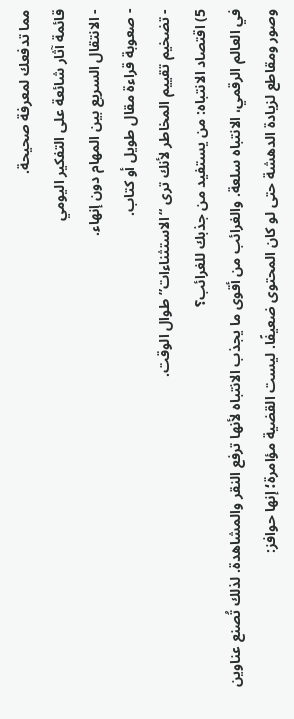مما تدفعك لمعرفة صحيحة.
قائمة آثار شائعة على التفكير اليومي
- الانتقال السريع بين المهام دون إنهاء.
- صعوبة قراءة مقال طويل أو كتاب.
- تضخيم تقييم المخاطر لأنك ترى “الاستثناءات” طوال الوقت.
5) اقتصاد الانتباه: من يستفيد من جذبك للغرائب؟
في العالم الرقمي، الانتباه سلعة. والغرائب من أقوى ما يجذب الانتباه لأنها ترفع النقر والمشاهدة. لذلك تُصنع عناوين وصور ومقاطع لزيادة الدهشة حتى لو كان المحتوى ضعيفًا. ليست القضية مؤامرة؛ إنها حوافز: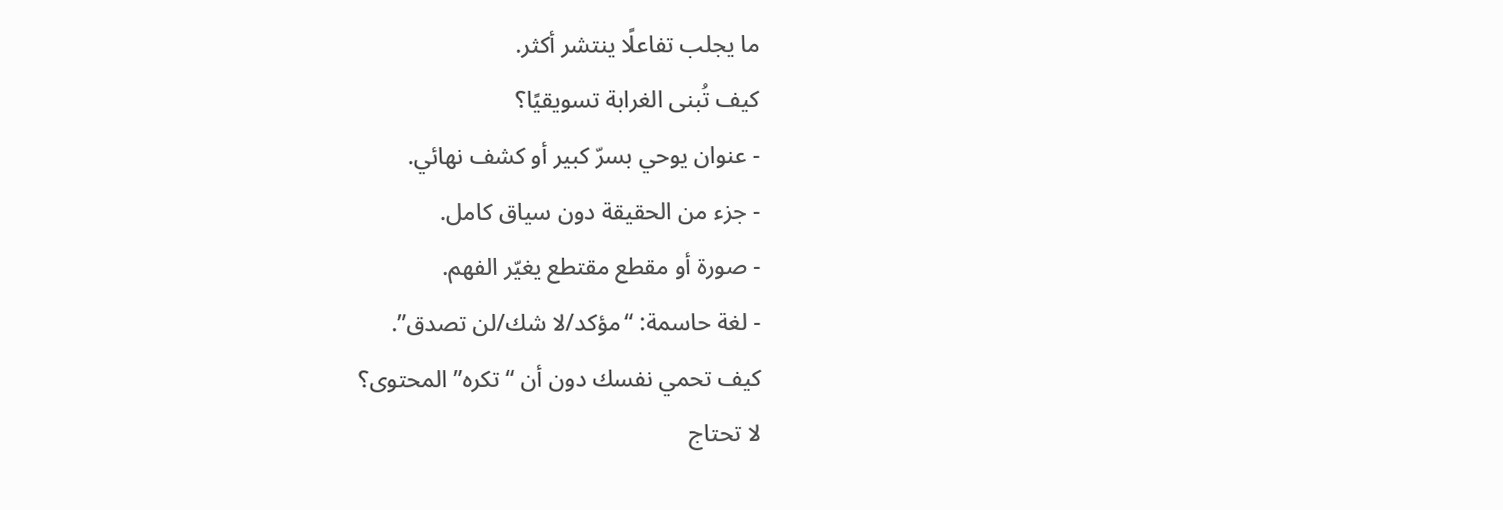ما يجلب تفاعلًا ينتشر أكثر.
كيف تُبنى الغرابة تسويقيًا؟
- عنوان يوحي بسرّ كبير أو كشف نهائي.
- جزء من الحقيقة دون سياق كامل.
- صورة أو مقطع مقتطع يغيّر الفهم.
- لغة حاسمة: “مؤكد/لا شك/لن تصدق”.
كيف تحمي نفسك دون أن “تكره” المحتوى؟
لا تحتاج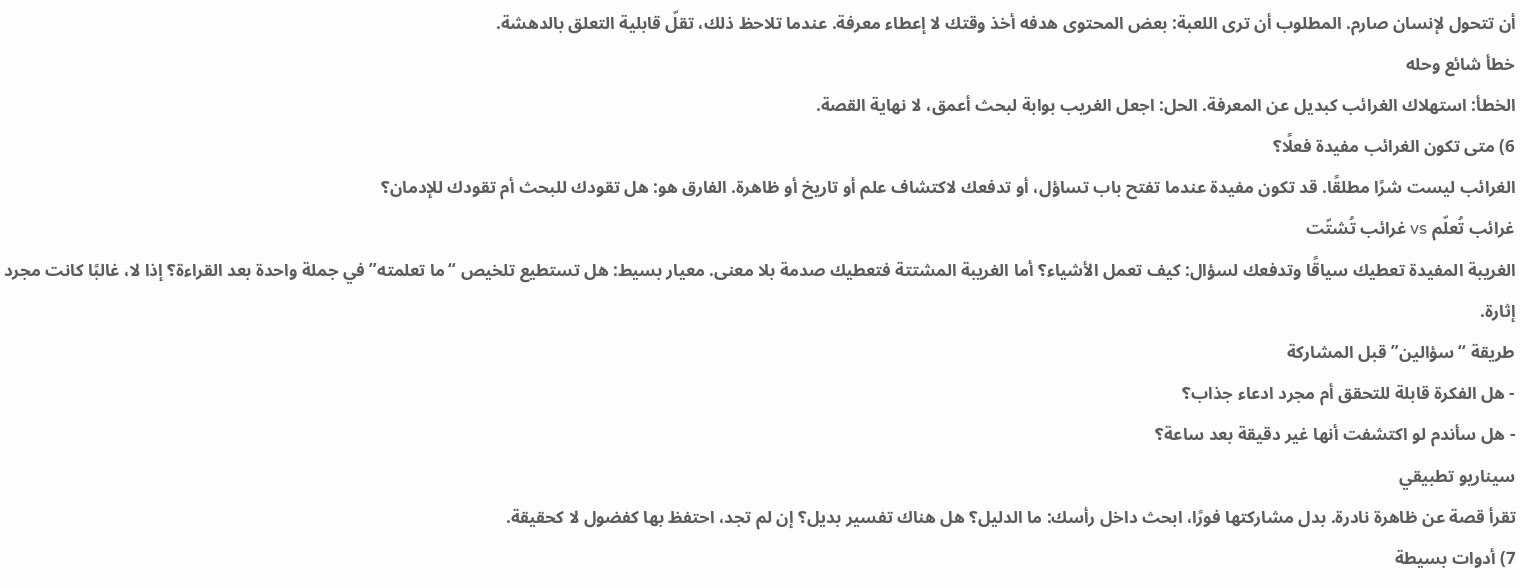أن تتحول لإنسان صارم. المطلوب أن ترى اللعبة: بعض المحتوى هدفه أخذ وقتك لا إعطاء معرفة. عندما تلاحظ ذلك، تقلّ قابلية التعلق بالدهشة.
خطأ شائع وحله
الخطأ: استهلاك الغرائب كبديل عن المعرفة. الحل: اجعل الغريب بوابة لبحث أعمق، لا نهاية القصة.
6) متى تكون الغرائب مفيدة فعلًا؟
الغرائب ليست شرًا مطلقًا. قد تكون مفيدة عندما تفتح باب تساؤل، أو تدفعك لاكتشاف علم أو تاريخ أو ظاهرة. الفارق هو: هل تقودك للبحث أم تقودك للإدمان؟
غرائب تُعلّم vs غرائب تُشتّت
الغريبة المفيدة تعطيك سياقًا وتدفعك لسؤال: كيف تعمل الأشياء؟ أما الغريبة المشتتة فتعطيك صدمة بلا معنى. معيار بسيط: هل تستطيع تلخيص “ما تعلمته” في جملة واحدة بعد القراءة؟ إذا لا، غالبًا كانت مجرد إثارة.
طريقة “سؤالين” قبل المشاركة
- هل الفكرة قابلة للتحقق أم مجرد ادعاء جذاب؟
- هل سأندم لو اكتشفت أنها غير دقيقة بعد ساعة؟
سيناريو تطبيقي
تقرأ قصة عن ظاهرة نادرة. بدل مشاركتها فورًا، ابحث داخل رأسك: ما الدليل؟ هل هناك تفسير بديل؟ إن لم تجد، احتفظ بها كفضول لا كحقيقة.
7) أدوات بسيطة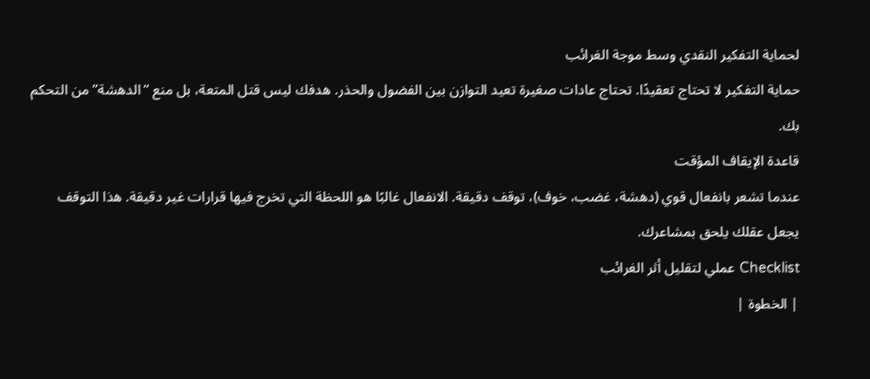لحماية التفكير النقدي وسط موجة الغرائب
حماية التفكير لا تحتاج تعقيدًا. تحتاج عادات صغيرة تعيد التوازن بين الفضول والحذر. هدفك ليس قتل المتعة، بل منع “الدهشة” من التحكم بك.
قاعدة الإيقاف المؤقت
عندما تشعر بانفعال قوي (دهشة، غضب، خوف)، توقف دقيقة. الانفعال غالبًا هو اللحظة التي تخرج فيها قرارات غير دقيقة. هذا التوقف يجعل عقلك يلحق بمشاعرك.
Checklist عملي لتقليل أثر الغرائب
| الخطوة |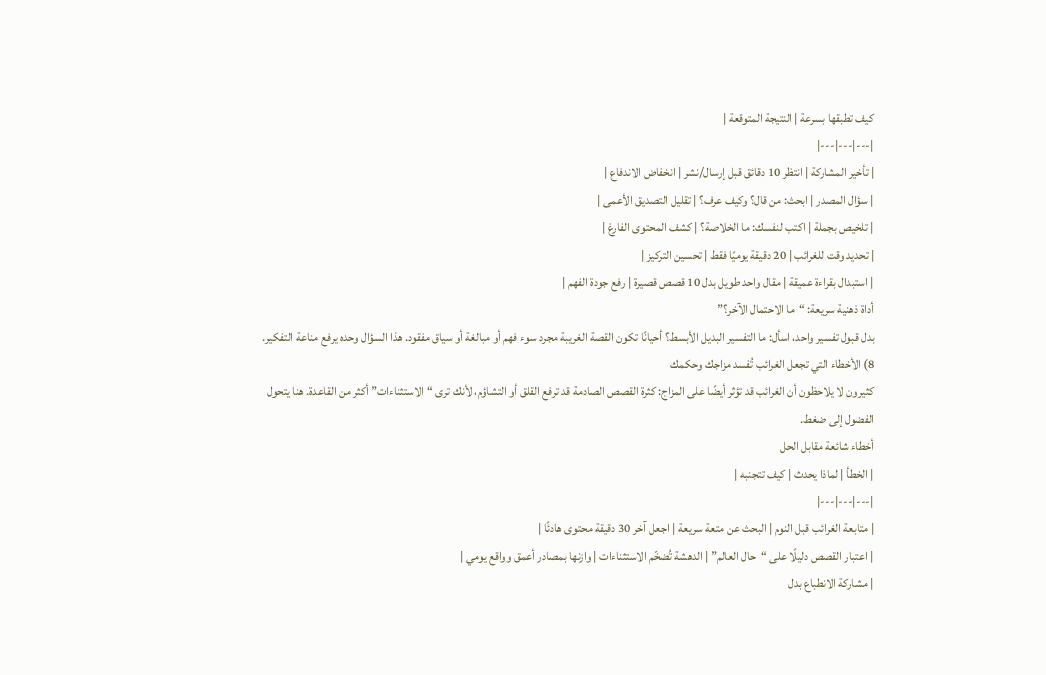كيف تطبقها بسرعة | النتيجة المتوقعة |
|---|---|---|
| تأخير المشاركة | انتظر 10 دقائق قبل إرسال/نشر | انخفاض الاندفاع |
| سؤال المصدر | ابحث: من قال؟ وكيف عرف؟ | تقليل التصديق الأعمى |
| تلخيص بجملة | اكتب لنفسك: ما الخلاصة؟ | كشف المحتوى الفارغ |
| تحديد وقت للغرائب | 20 دقيقة يوميًا فقط | تحسين التركيز |
| استبدال بقراءة عميقة | مقال واحد طويل بدل 10 قصص قصيرة | رفع جودة الفهم |
أداة ذهنية سريعة: “ما الاحتمال الآخر؟”
بدل قبول تفسير واحد، اسأل: ما التفسير البديل الأبسط؟ أحيانًا تكون القصة الغريبة مجرد سوء فهم أو مبالغة أو سياق مفقود. هذا السؤال وحده يرفع مناعة التفكير.
8) الأخطاء التي تجعل الغرائب تُفسد مزاجك وحكمك
كثيرون لا يلاحظون أن الغرائب قد تؤثر أيضًا على المزاج: كثرة القصص الصادمة قد ترفع القلق أو التشاؤم، لأنك ترى “الاستثناءات” أكثر من القاعدة. هنا يتحول الفضول إلى ضغط.
أخطاء شائعة مقابل الحل
| الخطأ | لماذا يحدث | كيف تتجنبه |
|---|---|---|
| متابعة الغرائب قبل النوم | البحث عن متعة سريعة | اجعل آخر 30 دقيقة محتوى هادئًا |
| اعتبار القصص دليلًا على “حال العالم” | الدهشة تُضخّم الاستثناءات | وازنها بمصادر أعمق وواقع يومي |
| مشاركة الانطباع بدل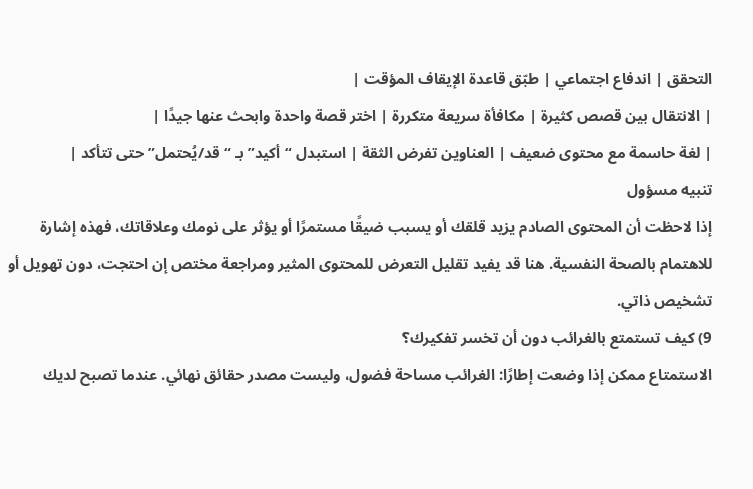التحقق | اندفاع اجتماعي | طبّق قاعدة الإيقاف المؤقت |
| الانتقال بين قصص كثيرة | مكافأة سريعة متكررة | اختر قصة واحدة وابحث عنها جيدًا |
| لغة حاسمة مع محتوى ضعيف | العناوين تفرض الثقة | استبدل “أكيد” بـ “قد/يُحتمل” حتى تتأكد |
تنبيه مسؤول
إذا لاحظت أن المحتوى الصادم يزيد قلقك أو يسبب ضيقًا مستمرًا أو يؤثر على نومك وعلاقاتك، فهذه إشارة للاهتمام بالصحة النفسية. هنا قد يفيد تقليل التعرض للمحتوى المثير ومراجعة مختص إن احتجت، دون تهويل أو تشخيص ذاتي.
9) كيف تستمتع بالغرائب دون أن تخسر تفكيرك؟
الاستمتاع ممكن إذا وضعت إطارًا: الغرائب مساحة فضول، وليست مصدر حقائق نهائي. عندما تصبح لديك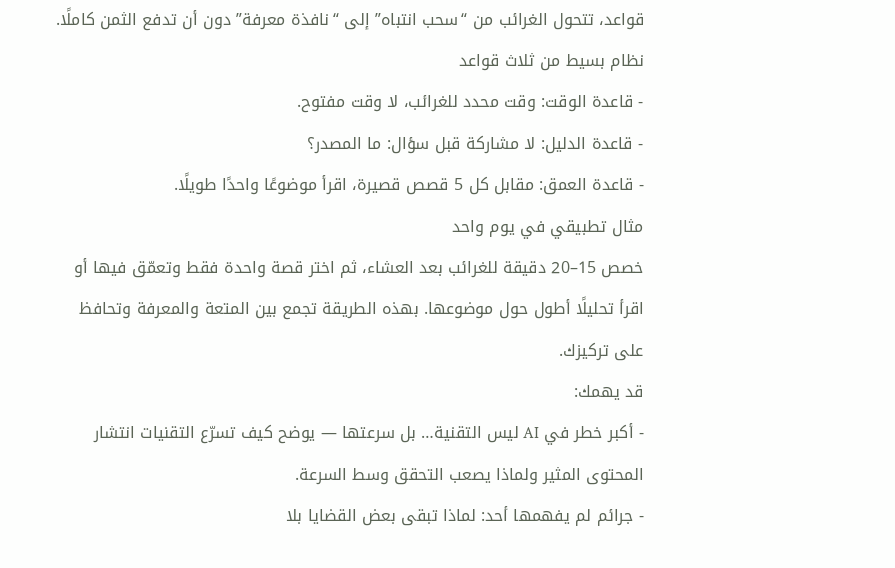قواعد، تتحول الغرائب من “سحب انتباه” إلى “نافذة معرفة” دون أن تدفع الثمن كاملًا.
نظام بسيط من ثلاث قواعد
- قاعدة الوقت: وقت محدد للغرائب، لا وقت مفتوح.
- قاعدة الدليل: لا مشاركة قبل سؤال: ما المصدر؟
- قاعدة العمق: مقابل كل 5 قصص قصيرة، اقرأ موضوعًا واحدًا طويلًا.
مثال تطبيقي في يوم واحد
خصص 15–20 دقيقة للغرائب بعد العشاء، ثم اختر قصة واحدة فقط وتعمّق فيها أو اقرأ تحليلًا أطول حول موضوعها. بهذه الطريقة تجمع بين المتعة والمعرفة وتحافظ على تركيزك.
قد يهمك:
- أكبر خطر في AI ليس التقنية… بل سرعتها — يوضح كيف تسرّع التقنيات انتشار المحتوى المثير ولماذا يصعب التحقق وسط السرعة.
- جرائم لم يفهمها أحد: لماذا تبقى بعض القضايا بلا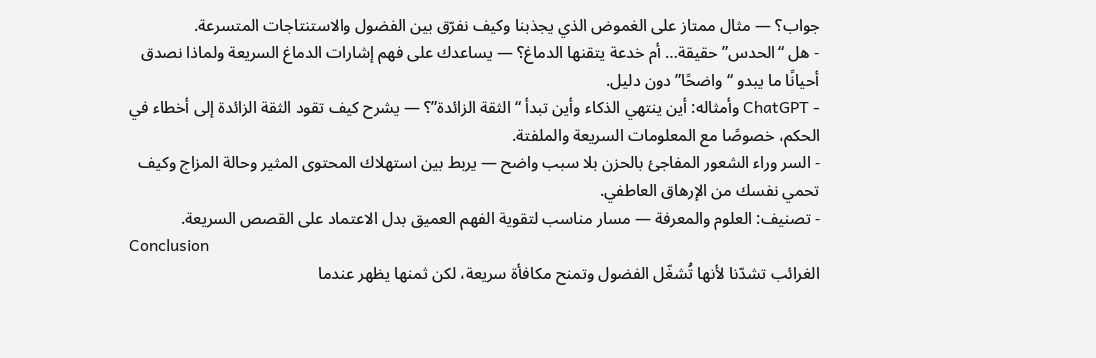جواب؟ — مثال ممتاز على الغموض الذي يجذبنا وكيف نفرّق بين الفضول والاستنتاجات المتسرعة.
- هل “الحدس” حقيقة… أم خدعة يتقنها الدماغ؟ — يساعدك على فهم إشارات الدماغ السريعة ولماذا نصدق أحيانًا ما يبدو “واضحًا” دون دليل.
- ChatGPT وأمثاله: أين ينتهي الذكاء وأين تبدأ “الثقة الزائدة”؟ — يشرح كيف تقود الثقة الزائدة إلى أخطاء في الحكم، خصوصًا مع المعلومات السريعة والملفتة.
- السر وراء الشعور المفاجئ بالحزن بلا سبب واضح — يربط بين استهلاك المحتوى المثير وحالة المزاج وكيف تحمي نفسك من الإرهاق العاطفي.
- تصنيف: العلوم والمعرفة — مسار مناسب لتقوية الفهم العميق بدل الاعتماد على القصص السريعة.
Conclusion
الغرائب تشدّنا لأنها تُشغّل الفضول وتمنح مكافأة سريعة، لكن ثمنها يظهر عندما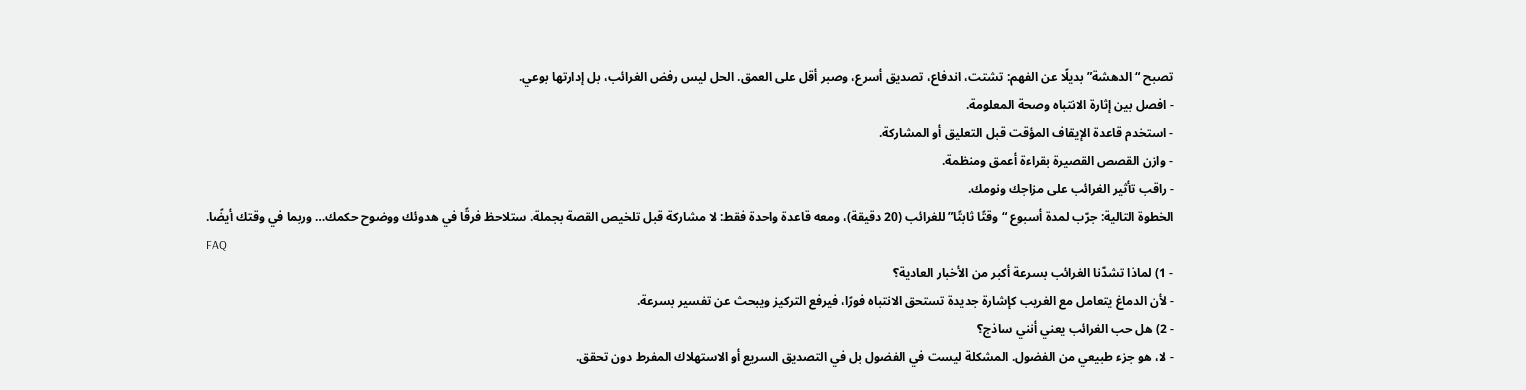تصبح “الدهشة” بديلًا عن الفهم: تشتت، اندفاع، تصديق أسرع، وصبر أقل على العمق. الحل ليس رفض الغرائب، بل إدارتها بوعي.
- افصل بين إثارة الانتباه وصحة المعلومة.
- استخدم قاعدة الإيقاف المؤقت قبل التعليق أو المشاركة.
- وازن القصص القصيرة بقراءة أعمق ومنظمة.
- راقب تأثير الغرائب على مزاجك ونومك.
الخطوة التالية: جرّب لمدة أسبوع “وقتًا ثابتًا” للغرائب (20 دقيقة)، ومعه قاعدة واحدة فقط: لا مشاركة قبل تلخيص القصة بجملة. ستلاحظ فرقًا في هدوئك ووضوح حكمك… وربما في وقتك أيضًا.
FAQ
- 1) لماذا تشدّنا الغرائب بسرعة أكبر من الأخبار العادية؟
- لأن الدماغ يتعامل مع الغريب كإشارة جديدة تستحق الانتباه فورًا، فيرفع التركيز ويبحث عن تفسير بسرعة.
- 2) هل حب الغرائب يعني أنني ساذج؟
- لا، هو جزء طبيعي من الفضول. المشكلة ليست في الفضول بل في التصديق السريع أو الاستهلاك المفرط دون تحقق.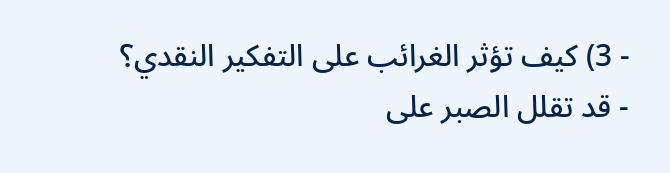- 3) كيف تؤثر الغرائب على التفكير النقدي؟
- قد تقلل الصبر على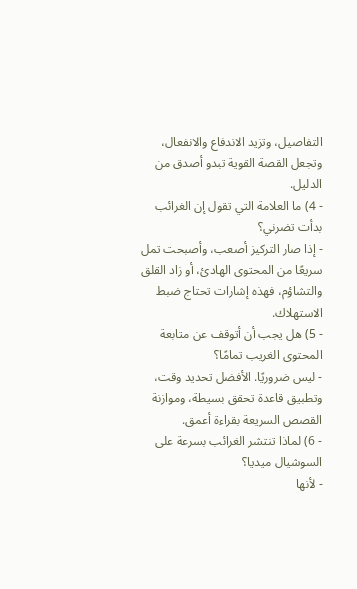التفاصيل، وتزيد الاندفاع والانفعال، وتجعل القصة القوية تبدو أصدق من الدليل.
- 4) ما العلامة التي تقول إن الغرائب بدأت تضرني؟
- إذا صار التركيز أصعب، وأصبحت تمل سريعًا من المحتوى الهادئ، أو زاد القلق والتشاؤم، فهذه إشارات تحتاج ضبط الاستهلاك.
- 5) هل يجب أن أتوقف عن متابعة المحتوى الغريب تمامًا؟
- ليس ضروريًا. الأفضل تحديد وقت، وتطبيق قاعدة تحقق بسيطة، وموازنة القصص السريعة بقراءة أعمق.
- 6) لماذا تنتشر الغرائب بسرعة على السوشيال ميديا؟
- لأنها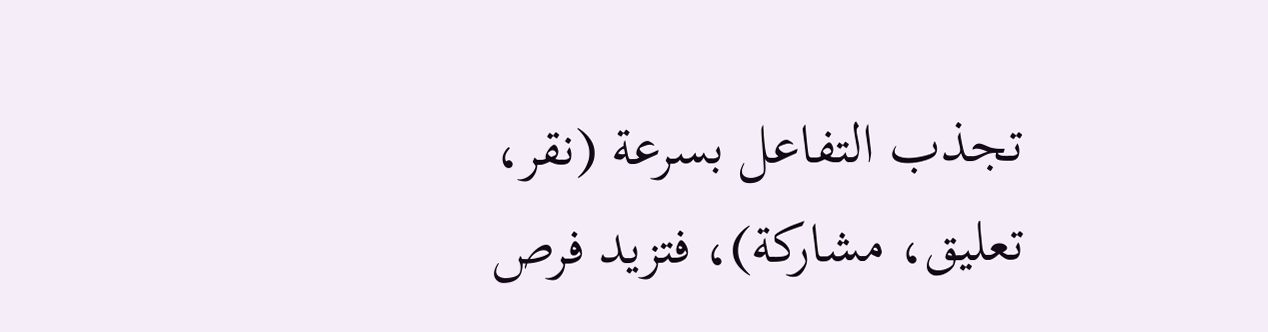تجذب التفاعل بسرعة (نقر، تعليق، مشاركة)، فتزيد فرص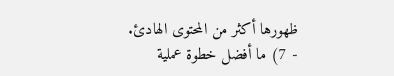ظهورها أكثر من المحتوى الهادئ.
- 7) ما أفضل خطوة عملية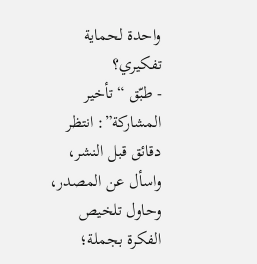واحدة لحماية تفكيري؟
- طبّق “تأخير المشاركة”: انتظر دقائق قبل النشر، واسأل عن المصدر، وحاول تلخيص الفكرة بجملة؛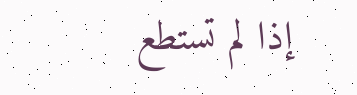إذا لم تستطع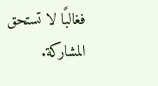فغالبًا لا تستحق المشاركة.